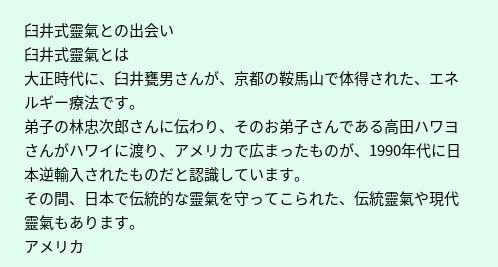臼井式靈氣との出会い
臼井式靈氣とは
大正時代に、臼井甕男さんが、京都の鞍馬山で体得された、エネルギー療法です。
弟子の林忠次郎さんに伝わり、そのお弟子さんである高田ハワヨさんがハワイに渡り、アメリカで広まったものが、1990年代に日本逆輸入されたものだと認識しています。
その間、日本で伝統的な靈氣を守ってこられた、伝統靈氣や現代靈氣もあります。
アメリカ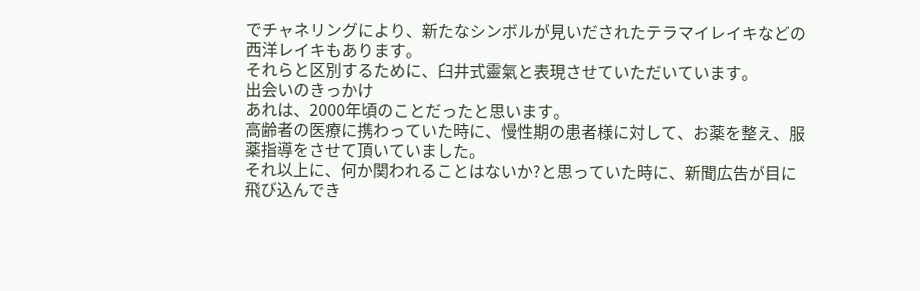でチャネリングにより、新たなシンボルが見いだされたテラマイレイキなどの西洋レイキもあります。
それらと区別するために、臼井式靈氣と表現させていただいています。
出会いのきっかけ
あれは、2000年頃のことだったと思います。
高齢者の医療に携わっていた時に、慢性期の患者様に対して、お薬を整え、服薬指導をさせて頂いていました。
それ以上に、何か関われることはないか?と思っていた時に、新聞広告が目に飛び込んでき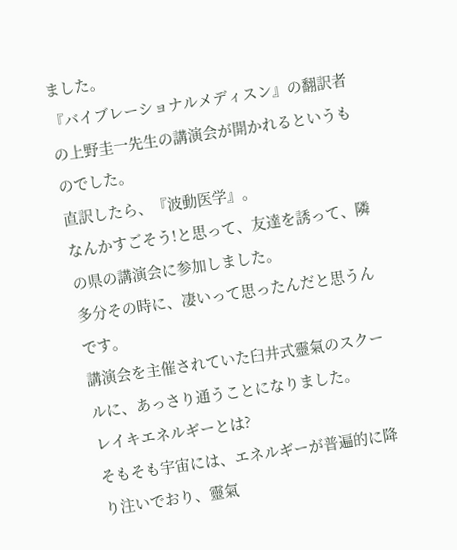ました。
『バイブレーショナルメディスン』の翻訳者の上野圭一先生の講演会が開かれるというものでした。
直訳したら、『波動医学』。
なんかすごそう!と思って、友達を誘って、隣の県の講演会に参加しました。
多分その時に、凄いって思ったんだと思うんです。
講演会を主催されていた臼井式靈氣のスクールに、あっさり通うことになりました。
レイキエネルギーとは?
そもそも宇宙には、エネルギーが普遍的に降り注いでおり、靈氣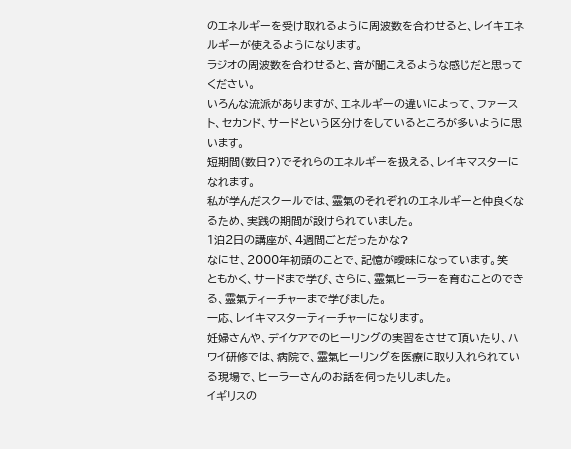のエネルギーを受け取れるように周波数を合わせると、レイキエネルギーが使えるようになります。
ラジオの周波数を合わせると、音が聞こえるような感じだと思ってください。
いろんな流派がありますが、エネルギーの違いによって、ファースト、セカンド、サードという区分けをしているところが多いように思います。
短期間(数日?)でそれらのエネルギーを扱える、レイキマスターになれます。
私が学んだスクールでは、靈氣のそれぞれのエネルギーと仲良くなるため、実践の期間が設けられていました。
1泊2日の講座が、4週間ごとだったかな?
なにせ、2000年初頭のことで、記憶が曖昧になっています。笑
ともかく、サードまで学び、さらに、靈氣ヒーラーを育むことのできる、靈氣ティーチャーまで学びました。
一応、レイキマスターティーチャーになります。
妊婦さんや、デイケアでのヒーリングの実習をさせて頂いたり、ハワイ研修では、病院で、靈氣ヒーリングを医療に取り入れられている現場で、ヒーラーさんのお話を伺ったりしました。
イギリスの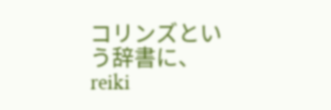コリンズという辞書に、reiki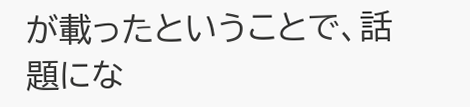が載ったということで、話題にな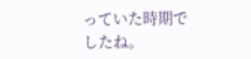っていた時期でしたね。